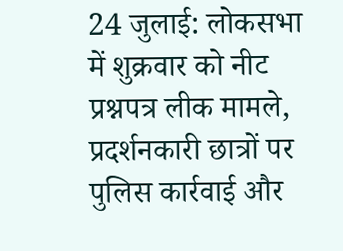24 जुलाई: लोकसभा में शुक्रवार को नीट प्रश्नपत्र लीक मामले, प्रदर्शनकारी छात्रों पर पुलिस कार्रवाई और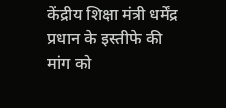केंद्रीय शिक्षा मंत्री धर्मेंद्र प्रधान के इस्तीफे की मांग को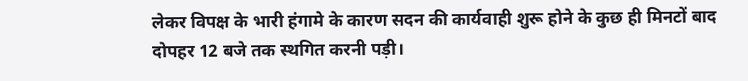लेकर विपक्ष के भारी हंगामे के कारण सदन की कार्यवाही शुरू होने के कुछ ही मिनटों बाद दोपहर 12 बजे तक स्थगित करनी पड़ी।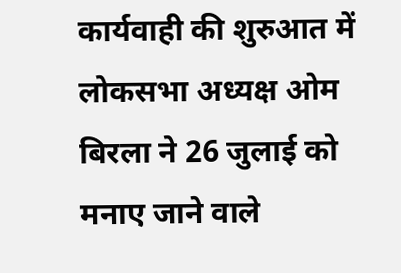कार्यवाही की शुरुआत में लोकसभा अध्यक्ष ओम बिरला ने 26 जुलाई को मनाए जाने वाले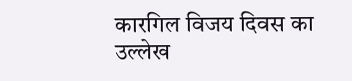कारगिल विजय दिवस का उल्लेख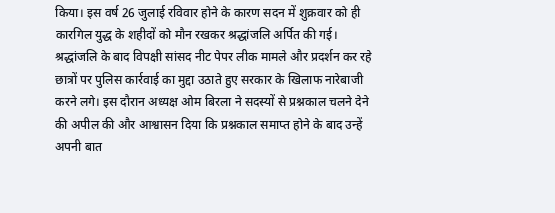किया। इस वर्ष 26 जुलाई रविवार होने के कारण सदन में शुक्रवार को ही कारगिल युद्ध के शहीदों को मौन रखकर श्रद्धांजलि अर्पित की गई।
श्रद्धांजलि के बाद विपक्षी सांसद नीट पेपर लीक मामले और प्रदर्शन कर रहे छात्रों पर पुलिस कार्रवाई का मुद्दा उठाते हुए सरकार के खिलाफ नारेबाजी करने लगे। इस दौरान अध्यक्ष ओम बिरला ने सदस्यों से प्रश्नकाल चलने देने की अपील की और आश्वासन दिया कि प्रश्नकाल समाप्त होने के बाद उन्हें अपनी बात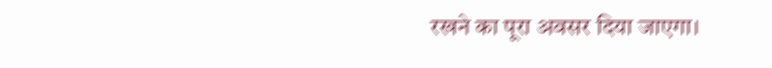रखने का पूरा अवसर दिया जाएगा।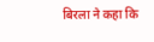बिरला ने कहा कि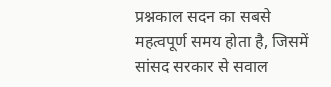प्रश्नकाल सदन का सबसे महत्वपूर्ण समय होता है, जिसमें सांसद सरकार से सवाल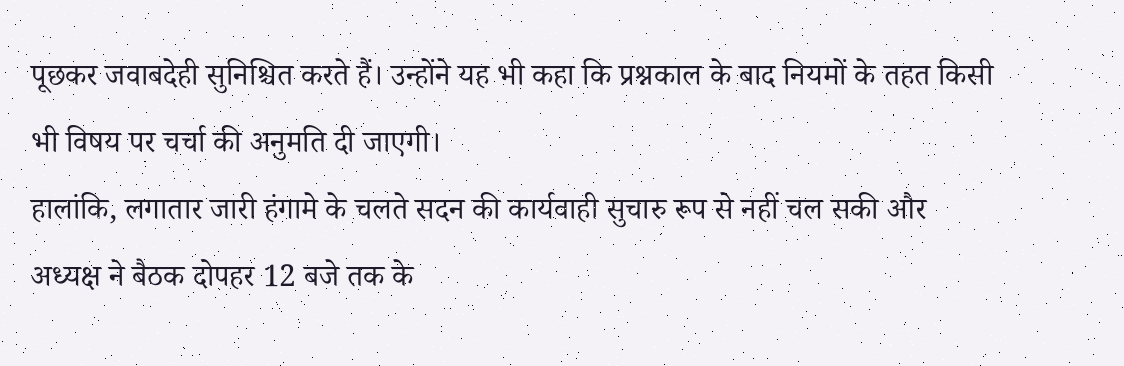पूछकर जवाबदेही सुनिश्चित करते हैं। उन्होंने यह भी कहा कि प्रश्नकाल के बाद नियमों के तहत किसी भी विषय पर चर्चा की अनुमति दी जाएगी।
हालांकि, लगातार जारी हंगामे के चलते सदन की कार्यवाही सुचारु रूप से नहीं चल सकी और अध्यक्ष ने बैठक दोपहर 12 बजे तक के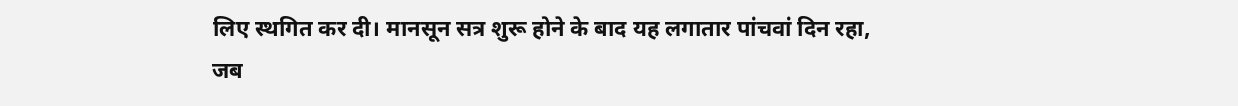लिए स्थगित कर दी। मानसून सत्र शुरू होने के बाद यह लगातार पांचवां दिन रहा, जब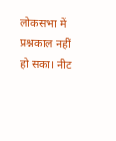लोकसभा में प्रश्नकाल नहीं हो सका। नीट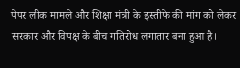पेपर लीक मामले और शिक्षा मंत्री के इस्तीफे की मांग को लेकर सरकार और विपक्ष के बीच गतिरोध लगातार बना हुआ है।